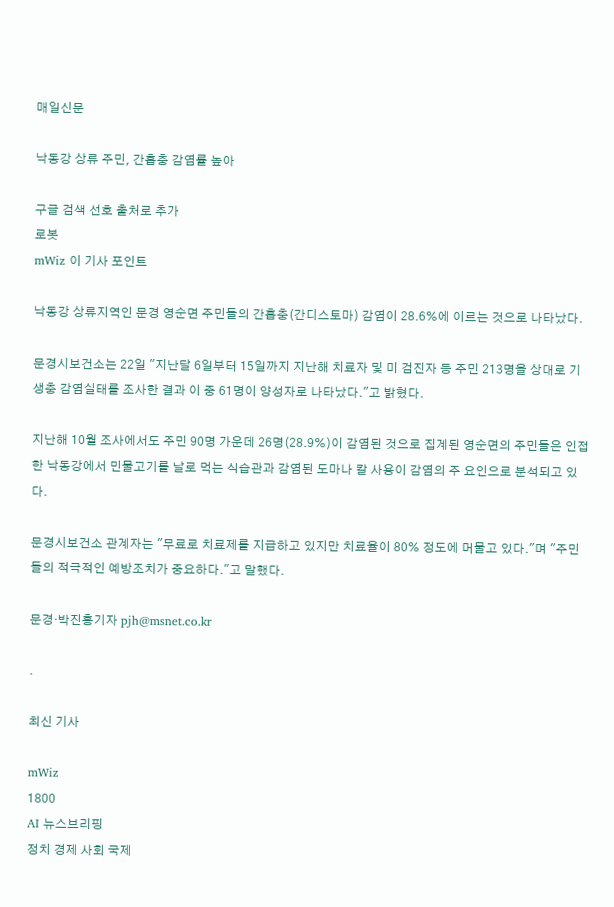매일신문

낙동강 상류 주민, 간흡충 감염률 높아

구글 검색 선호 출처로 추가
로봇
mWiz 이 기사 포인트

낙동강 상류지역인 문경 영순면 주민들의 간흡충(간디스토마) 감염이 28.6%에 이르는 것으로 나타났다.

문경시보건소는 22일 "지난달 6일부터 15일까지 지난해 치료자 및 미 검진자 등 주민 213명을 상대로 기생충 감염실태를 조사한 결과 이 중 61명이 양성자로 나타났다."고 밝혔다.

지난해 10월 조사에서도 주민 90명 가운데 26명(28.9%)이 감염된 것으로 집계된 영순면의 주민들은 인접한 낙동강에서 민물고기를 날로 먹는 식습관과 감염된 도마나 칼 사용이 감염의 주 요인으로 분석되고 있다.

문경시보건소 관계자는 "무료로 치료제를 지급하고 있지만 치료율이 80% 정도에 머물고 있다."며 "주민들의 적극적인 예방조치가 중요하다."고 말했다.

문경·박진홍기자 pjh@msnet.co.kr

.

최신 기사

mWiz
1800
AI 뉴스브리핑
정치 경제 사회 국제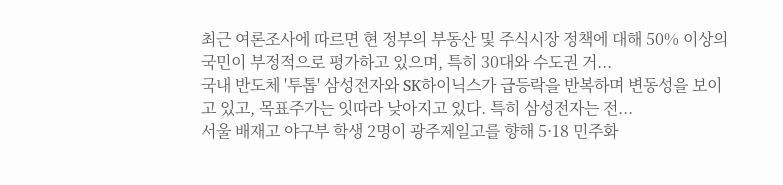최근 여론조사에 따르면 현 정부의 부동산 및 주식시장 정책에 대해 50% 이상의 국민이 부정적으로 평가하고 있으며, 특히 30대와 수도권 거...
국내 반도체 '투톱' 삼성전자와 SK하이닉스가 급등락을 반복하며 변동성을 보이고 있고, 목표주가는 잇따라 낮아지고 있다. 특히 삼성전자는 전...
서울 배재고 야구부 학생 2명이 광주제일고를 향해 5·18 민주화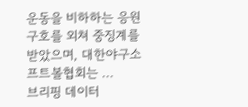운동을 비하하는 응원 구호를 외쳐 중징계를 받았으며, 대한야구소프트볼협회는 ...
브리핑 데이터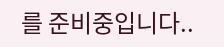를 준비중입니다..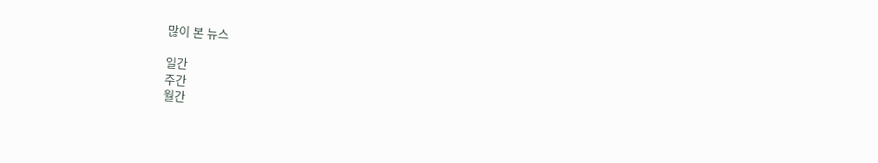많이 본 뉴스

일간
주간
월간